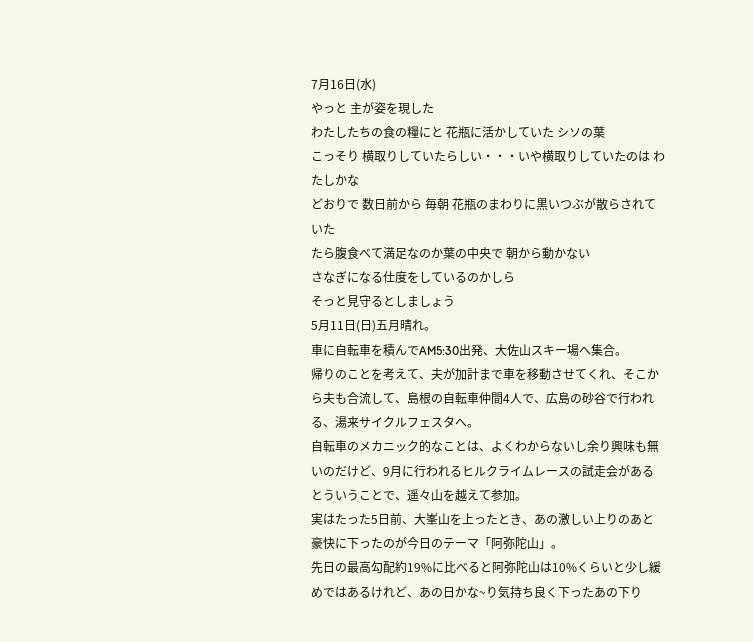7月16日(水)
やっと 主が姿を現した
わたしたちの食の糧にと 花瓶に活かしていた シソの葉
こっそり 横取りしていたらしい・・・いや横取りしていたのは わたしかな
どおりで 数日前から 毎朝 花瓶のまわりに黒いつぶが散らされていた
たら腹食べて満足なのか葉の中央で 朝から動かない
さなぎになる仕度をしているのかしら
そっと見守るとしましょう
5月11日(日)五月晴れ。
車に自転車を積んでAM5:30出発、大佐山スキー場へ集合。
帰りのことを考えて、夫が加計まで車を移動させてくれ、そこから夫も合流して、島根の自転車仲間4人で、広島の砂谷で行われる、湯来サイクルフェスタへ。
自転車のメカニック的なことは、よくわからないし余り興味も無いのだけど、9月に行われるヒルクライムレースの試走会があるとういうことで、遥々山を越えて参加。
実はたった5日前、大峯山を上ったとき、あの激しい上りのあと豪快に下ったのが今日のテーマ「阿弥陀山」。
先日の最高勾配約19%に比べると阿弥陀山は10%くらいと少し緩めではあるけれど、あの日かな~り気持ち良く下ったあの下り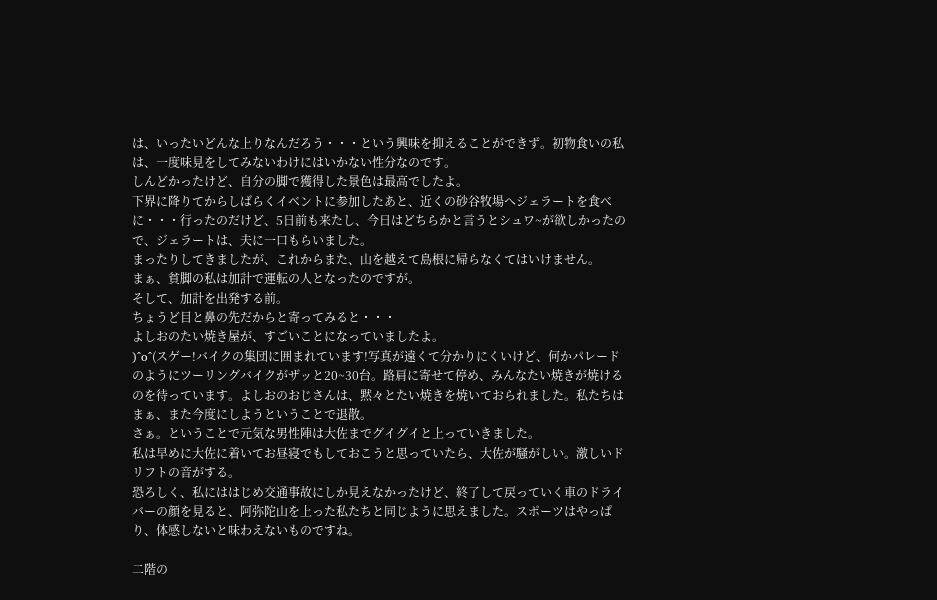は、いったいどんな上りなんだろう・・・という興味を抑えることができず。初物食いの私は、一度味見をしてみないわけにはいかない性分なのです。
しんどかったけど、自分の脚で獲得した景色は最高でしたよ。
下界に降りてからしばらくイベントに参加したあと、近くの砂谷牧場へジェラートを食べに・・・行ったのだけど、5日前も来たし、今日はどちらかと言うとシュワ~が欲しかったので、ジェラートは、夫に一口もらいました。
まったりしてきましたが、これからまた、山を越えて島根に帰らなくてはいけません。
まぁ、貧脚の私は加計で運転の人となったのですが。
そして、加計を出発する前。
ちょうど目と鼻の先だからと寄ってみると・・・
よしおのたい焼き屋が、すごいことになっていましたよ。
)^o^(スゲー!バイクの集団に囲まれています!写真が遠くて分かりにくいけど、何かパレードのようにツーリングバイクがザッと20~30台。路肩に寄せて停め、みんなたい焼きが焼けるのを待っています。よしおのおじさんは、黙々とたい焼きを焼いておられました。私たちはまぁ、また今度にしようということで退散。
さぁ。ということで元気な男性陣は大佐までグイグイと上っていきました。
私は早めに大佐に着いてお昼寝でもしておこうと思っていたら、大佐が騒がしい。激しいドリフトの音がする。
恐ろしく、私にははじめ交通事故にしか見えなかったけど、終了して戻っていく車のドライバーの顔を見ると、阿弥陀山を上った私たちと同じように思えました。スポーツはやっぱり、体感しないと味わえないものですね。

二階の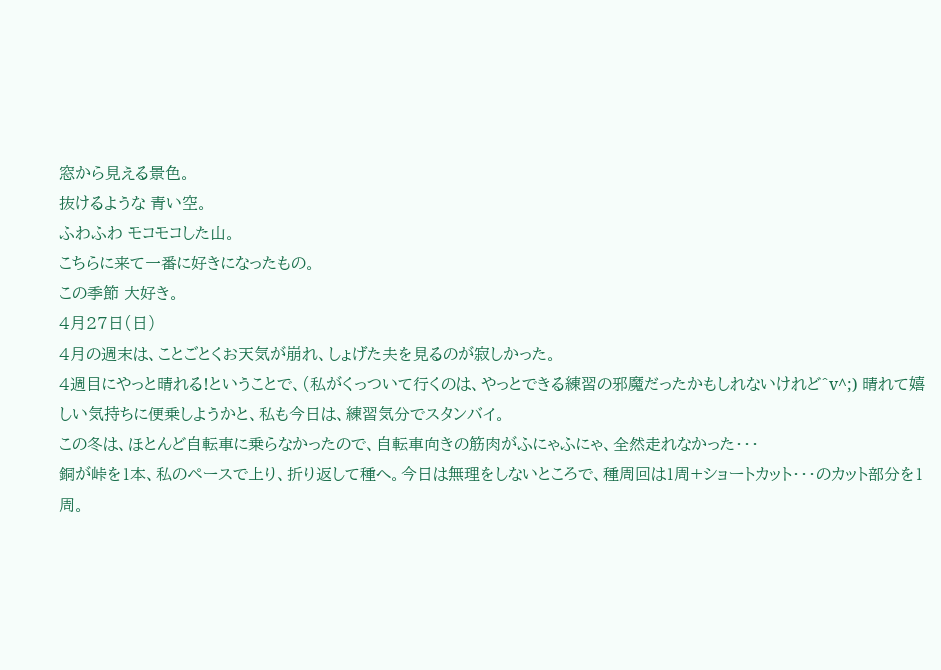窓から見える景色。
抜けるような 青い空。
ふわふわ モコモコした山。
こちらに来て一番に好きになったもの。
この季節 大好き。
4月27日(日)
4月の週末は、ことごとくお天気が崩れ、しょげた夫を見るのが寂しかった。
4週目にやっと晴れる!ということで、(私がくっついて行くのは、やっとできる練習の邪魔だったかもしれないけれど^v^;) 晴れて嬉しい気持ちに便乗しようかと、私も今日は、練習気分でスタンバイ。
この冬は、ほとんど自転車に乗らなかったので、自転車向きの筋肉がふにゃふにゃ、全然走れなかった・・・
銅が峠を1本、私のペースで上り、折り返して種へ。今日は無理をしないところで、種周回は1周+ショートカット・・・のカット部分を1周。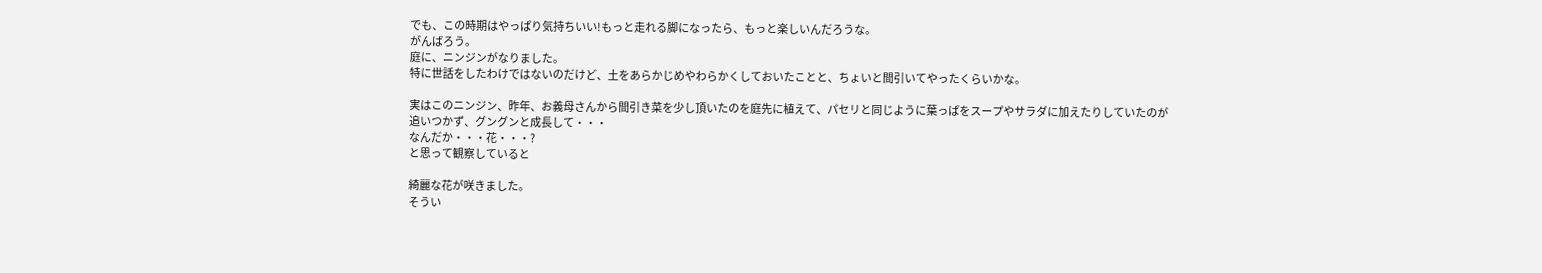でも、この時期はやっぱり気持ちいい!もっと走れる脚になったら、もっと楽しいんだろうな。
がんばろう。
庭に、ニンジンがなりました。
特に世話をしたわけではないのだけど、土をあらかじめやわらかくしておいたことと、ちょいと間引いてやったくらいかな。

実はこのニンジン、昨年、お義母さんから間引き菜を少し頂いたのを庭先に植えて、パセリと同じように葉っぱをスープやサラダに加えたりしていたのが追いつかず、グングンと成長して・・・
なんだか・・・花・・・?
と思って観察していると

綺麗な花が咲きました。
そうい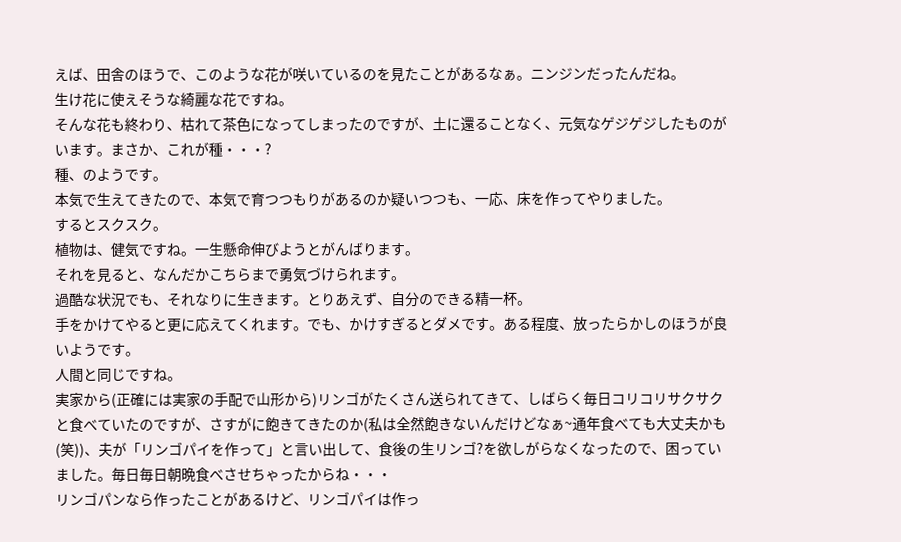えば、田舎のほうで、このような花が咲いているのを見たことがあるなぁ。ニンジンだったんだね。
生け花に使えそうな綺麗な花ですね。
そんな花も終わり、枯れて茶色になってしまったのですが、土に還ることなく、元気なゲジゲジしたものがいます。まさか、これが種・・・?
種、のようです。
本気で生えてきたので、本気で育つつもりがあるのか疑いつつも、一応、床を作ってやりました。
するとスクスク。
植物は、健気ですね。一生懸命伸びようとがんばります。
それを見ると、なんだかこちらまで勇気づけられます。
過酷な状況でも、それなりに生きます。とりあえず、自分のできる精一杯。
手をかけてやると更に応えてくれます。でも、かけすぎるとダメです。ある程度、放ったらかしのほうが良いようです。
人間と同じですね。
実家から(正確には実家の手配で山形から)リンゴがたくさん送られてきて、しばらく毎日コリコリサクサクと食べていたのですが、さすがに飽きてきたのか(私は全然飽きないんだけどなぁ~通年食べても大丈夫かも(笑))、夫が「リンゴパイを作って」と言い出して、食後の生リンゴ?を欲しがらなくなったので、困っていました。毎日毎日朝晩食べさせちゃったからね・・・
リンゴパンなら作ったことがあるけど、リンゴパイは作っ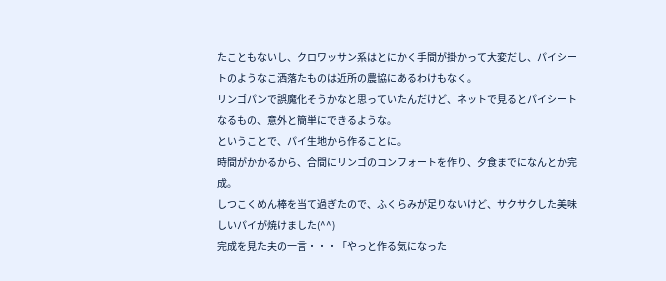たこともないし、クロワッサン系はとにかく手間が掛かって大変だし、パイシートのようなこ洒落たものは近所の農協にあるわけもなく。
リンゴパンで誤魔化そうかなと思っていたんだけど、ネットで見るとパイシートなるもの、意外と簡単にできるような。
ということで、パイ生地から作ることに。
時間がかかるから、合間にリンゴのコンフォートを作り、夕食までになんとか完成。
しつこくめん棒を当て過ぎたので、ふくらみが足りないけど、サクサクした美味しいパイが焼けました(^^)
完成を見た夫の一言・・・「やっと作る気になった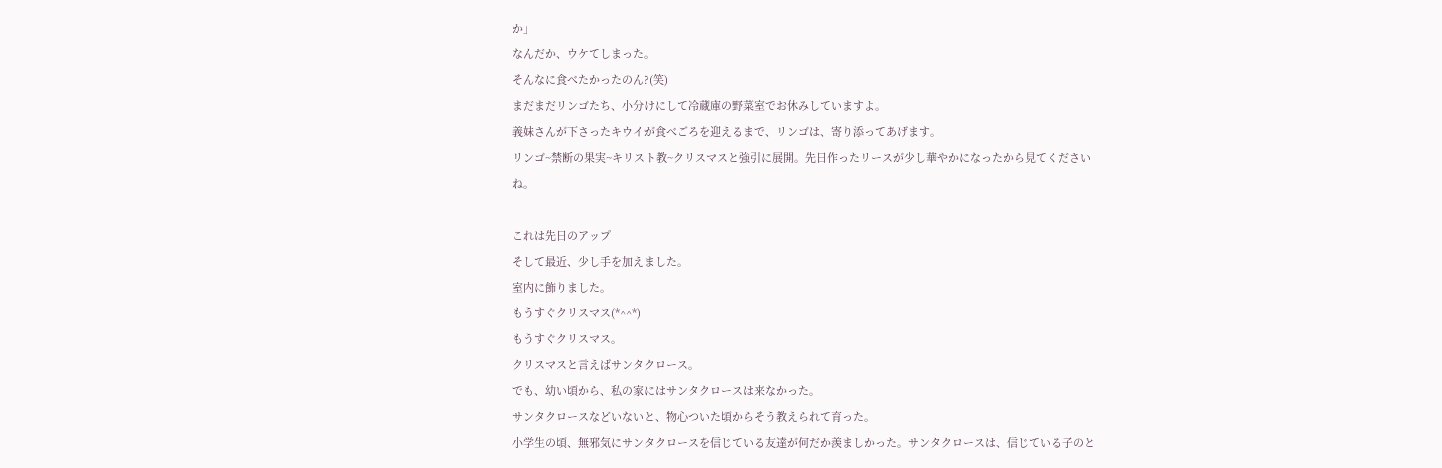か」
なんだか、ウケてしまった。
そんなに食べたかったのん?(笑)
まだまだリンゴたち、小分けにして冷蔵庫の野菜室でお休みしていますよ。
義妹さんが下さったキウイが食べごろを迎えるまで、リンゴは、寄り添ってあげます。
リンゴ~禁断の果実~キリスト教~クリスマスと強引に展開。先日作ったリースが少し華やかになったから見てくださいね。

これは先日のアップ
そして最近、少し手を加えました。
室内に飾りました。
もうすぐクリスマス(*^^*)
もうすぐクリスマス。
クリスマスと言えばサンタクロース。
でも、幼い頃から、私の家にはサンタクロースは来なかった。
サンタクロースなどいないと、物心ついた頃からそう教えられて育った。
小学生の頃、無邪気にサンタクロースを信じている友達が何だか羨ましかった。サンタクロースは、信じている子のと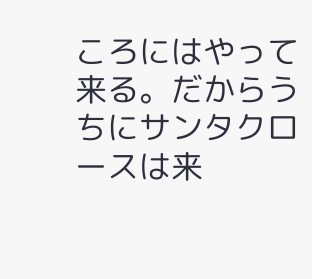ころにはやって来る。だからうちにサンタクロースは来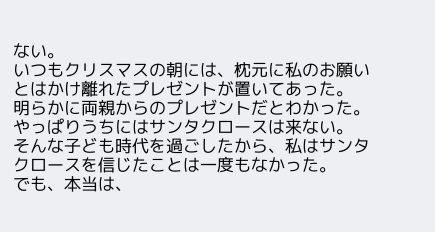ない。
いつもクリスマスの朝には、枕元に私のお願いとはかけ離れたプレゼントが置いてあった。
明らかに両親からのプレゼントだとわかった。
やっぱりうちにはサンタクロースは来ない。
そんな子ども時代を過ごしたから、私はサンタクロースを信じたことは一度もなかった。
でも、本当は、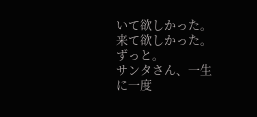いて欲しかった。来て欲しかった。ずっと。
サンタさん、一生に一度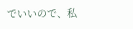でいいので、私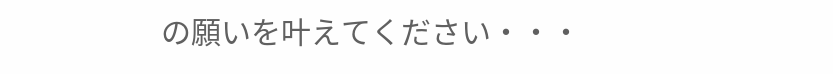の願いを叶えてください・・・